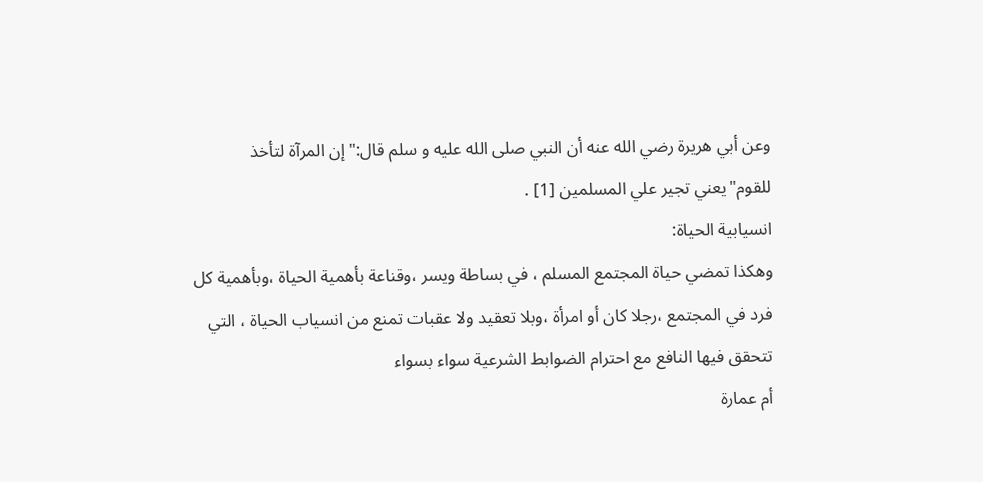وعن أبي هريرة رضي الله عنه أن النبي صلى الله عليه و سلم قال:"إن المرآة لتأخذ للقوم"يعني تجير علي المسلمين [1] .
انسيابية الحياة:
وهكذا تمضي حياة المجتمع المسلم ، في بساطة ويسر ،وقناعة بأهمية الحياة ،وبأهمية كل فرد في المجتمع ،رجلا كان أو امرأة ،وبلا تعقيد ولا عقبات تمنع من انسياب الحياة ، التي تتحقق فيها النافع مع احترام الضوابط الشرعية سواء بسواء
أم عمارة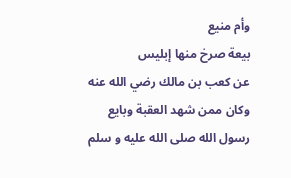وأم منيع
بيعة صرخ منها إبليس
عن كعب بن مالك رضي الله عنه وكان ممن شهد العقبة وبايع رسول الله صلى الله عليه و سلم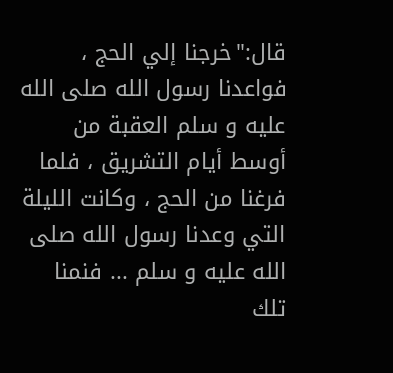قال:"خرجنا إلي الحج ، فواعدنا رسول الله صلى الله عليه و سلم العقبة من أوسط أيام التشريق ، فلما فرغنا من الحج ، وكانت الليلة التي وعدنا رسول الله صلى الله عليه و سلم ... فنمنا تلك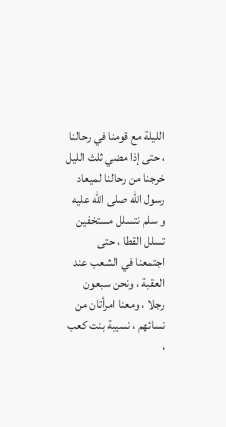الليلة مع قومنا في رحالنا ، حتى إذا مضي ثلث الليل خرجنا من رحالنا لميعاد رسول الله صلى الله عليه و سلم نتسلل مستخفين تسلل القطا ، حتى اجتمعنا في الشعب عند العقبة ، ونحن سبعون رجلا ، ومعنا امرأتان من نسائهم ، نسيبة بنت كعب ،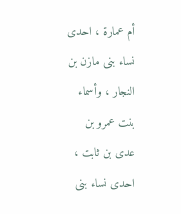أم عمارة ، احدى نساء بنى مازن بن النجار ، وأسماء بنت عمرو بن عدى بن ثابت ، احدى نساء بنى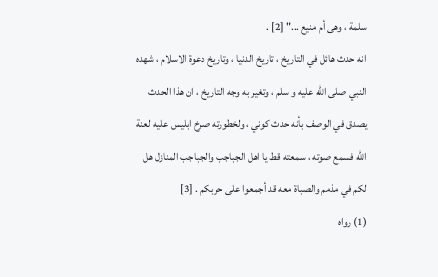سلمة ، وهى أم منيع ..." [2] .
انه حدث هائل في التاريخ ، تاريخ الدنيا ، وتاريخ دعوة الاسلام ، شهده النبي صلى الله عليه و سلم ، وتغير به وجه التاريخ ، ان هذا الحدث يصدق في الوصف بأنه حدث كوني ، ولخطورته صرخ ابليس عليه لعنة الله فسمع صوته ، سمعته قط يا اهل الجباجب والجباجب المنازل هل لكم في مذمم والصباة معه قد أجمعوا على حربكم . [3]
(1) رواه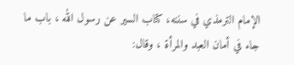الإمام الترمذي في سننه، كتاب السير عن رسول الله ، باب ما جاء في أمان العبد والمرأة ، وقال: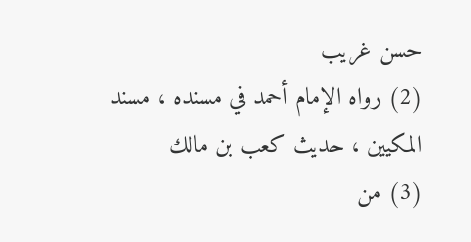حسن غريب
(2) رواه الإمام أحمد في مسنده ، مسند المكيين ، حديث كعب بن مالك
(3) من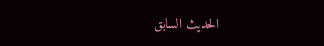الحديث السابق